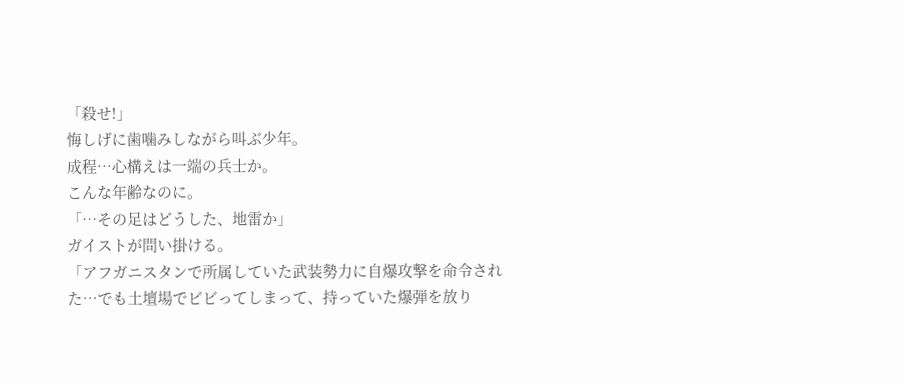「殺せ!」
悔しげに歯噛みしながら叫ぶ少年。
成程…心構えは一端の兵士か。
こんな年齢なのに。
「…その足はどうした、地雷か」
ガイストが問い掛ける。
「アフガニスタンで所属していた武装勢力に自爆攻撃を命令された…でも土壇場でビビってしまって、持っていた爆弾を放り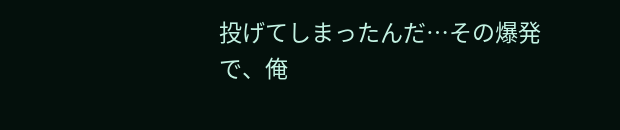投げてしまったんだ…その爆発で、俺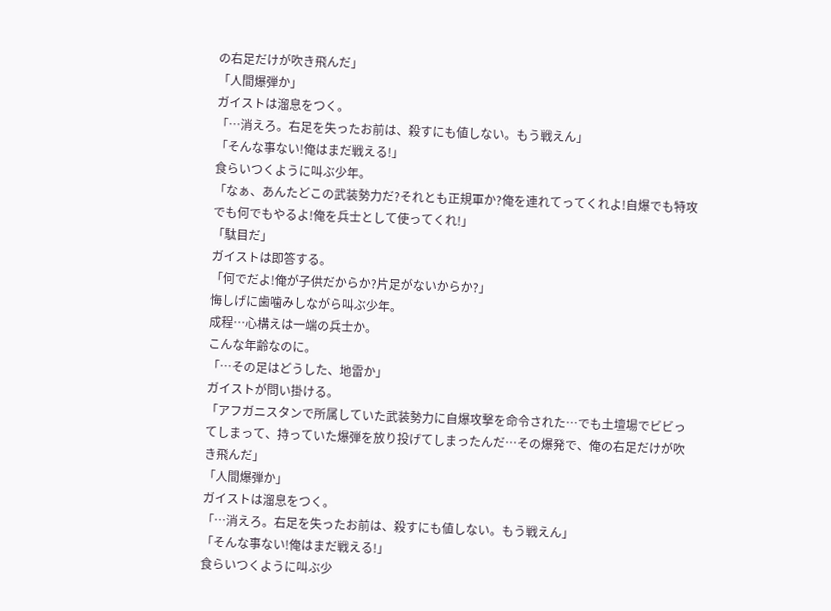の右足だけが吹き飛んだ」
「人間爆弾か」
ガイストは溜息をつく。
「…消えろ。右足を失ったお前は、殺すにも値しない。もう戦えん」
「そんな事ない!俺はまだ戦える!」
食らいつくように叫ぶ少年。
「なぁ、あんたどこの武装勢力だ?それとも正規軍か?俺を連れてってくれよ!自爆でも特攻でも何でもやるよ!俺を兵士として使ってくれ!」
「駄目だ」
ガイストは即答する。
「何でだよ!俺が子供だからか?片足がないからか?」
悔しげに歯噛みしながら叫ぶ少年。
成程…心構えは一端の兵士か。
こんな年齢なのに。
「…その足はどうした、地雷か」
ガイストが問い掛ける。
「アフガニスタンで所属していた武装勢力に自爆攻撃を命令された…でも土壇場でビビってしまって、持っていた爆弾を放り投げてしまったんだ…その爆発で、俺の右足だけが吹き飛んだ」
「人間爆弾か」
ガイストは溜息をつく。
「…消えろ。右足を失ったお前は、殺すにも値しない。もう戦えん」
「そんな事ない!俺はまだ戦える!」
食らいつくように叫ぶ少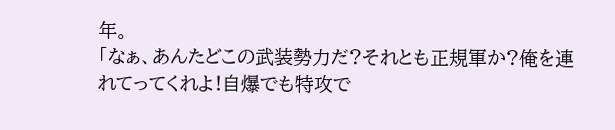年。
「なぁ、あんたどこの武装勢力だ?それとも正規軍か?俺を連れてってくれよ!自爆でも特攻で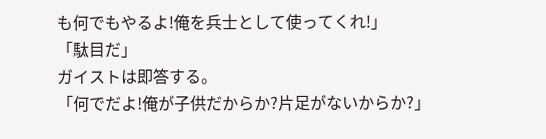も何でもやるよ!俺を兵士として使ってくれ!」
「駄目だ」
ガイストは即答する。
「何でだよ!俺が子供だからか?片足がないからか?」